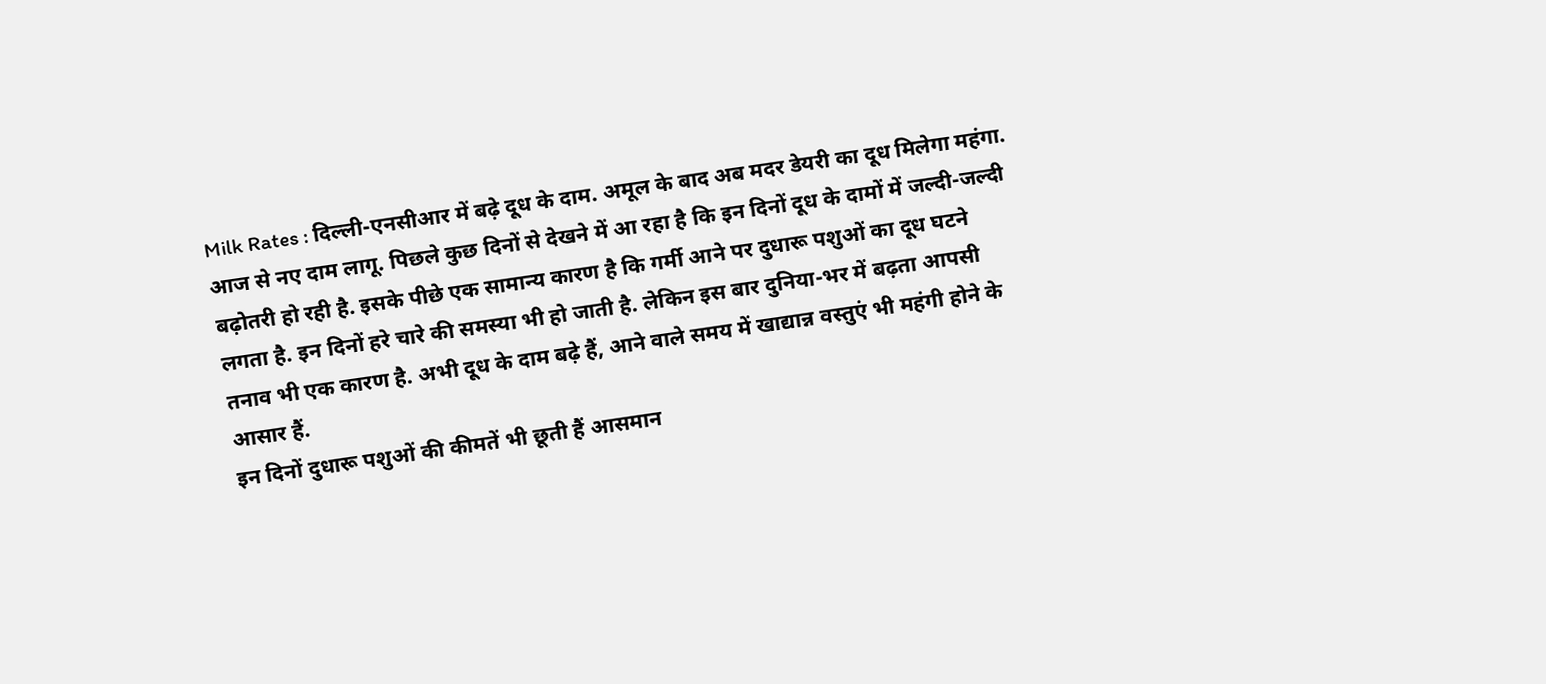Milk Rates : दिल्ली-एनसीआर में बढ़े दूध के दाम. अमूल के बाद अब मदर डेयरी का दूध मिलेगा महंगा. आज से नए दाम लागू. पिछले कुछ दिनों से देखने में आ रहा है कि इन दिनों दूध के दामों में जल्दी-जल्दी बढ़ोतरी हो रही है. इसके पीछे एक सामान्य कारण है कि गर्मी आने पर दुधारू पशुओं का दूध घटने लगता है. इन दिनों हरे चारे की समस्या भी हो जाती है. लेकिन इस बार दुनिया-भर में बढ़ता आपसी तनाव भी एक कारण है. अभी दूध के दाम बढ़े हैं, आने वाले समय में खाद्यान्न वस्तुएं भी महंगी होने के आसार हैं.
इन दिनों दुधारू पशुओं की कीमतें भी छूती हैं आसमान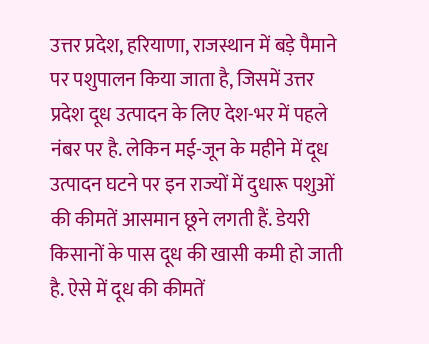उत्तर प्रदेश, हरियाणा, राजस्थान में बड़े पैमाने पर पशुपालन किया जाता है, जिसमें उत्तर प्रदेश दूध उत्पादन के लिए देश-भर में पहले नंबर पर है. लेकिन मई-जून के महीने में दूध उत्पादन घटने पर इन राज्यों में दुधारू पशुओं की कीमतें आसमान छूने लगती हैं. डेयरी किसानों के पास दूध की खासी कमी हो जाती है. ऐसे में दूध की कीमतें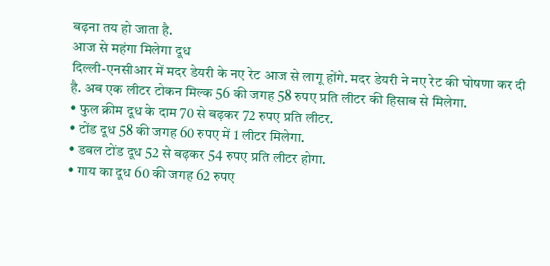बढ़ना तय हो जाता है.
आज से महंगा मिलेगा दूध
दिल्ली-एनसीआर में मदर डेयरी के नए रेट आज से लागू होंगे. मदर डेयरी ने नए रेट की घोषणा कर दी है. अब एक लीटर टोकन मिल्क 56 की जगह 58 रुपए प्रति लीटर की हिसाब से मिलेगा.
• फुल क्रीम दूध के दाम 70 से बढ़कर 72 रुपए प्रति लीटर.
• टोंड दूध 58 की जगह 60 रुपए में 1 लीटर मिलेगा.
• डबल टोंड दूध 52 से बढ़कर 54 रुपए प्रति लीटर होगा.
• गाय का दूध 60 की जगह 62 रुपए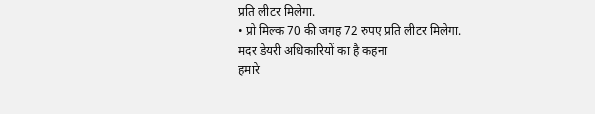प्रति लीटर मिलेगा.
• प्रो मिल्क 70 की जगह 72 रुपए प्रति लीटर मिलेगा.
मदर डेयरी अधिकारियों का है कहना
हमारे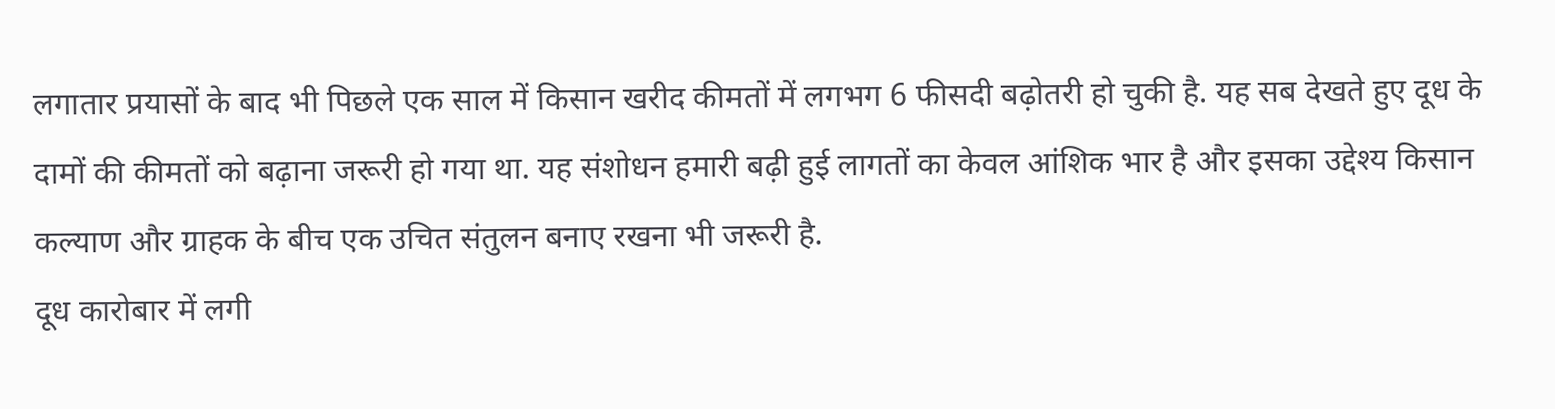लगातार प्रयासों के बाद भी पिछले एक साल में किसान खरीद कीमतों में लगभग 6 फीसदी बढ़ोतरी हो चुकी है. यह सब देखते हुए दूध के दामों की कीमतों को बढ़ाना जरूरी हो गया था. यह संशोधन हमारी बढ़ी हुई लागतों का केवल आंशिक भार है और इसका उद्देश्य किसान कल्याण और ग्राहक के बीच एक उचित संतुलन बनाए रखना भी जरूरी है.
दूध कारोबार में लगी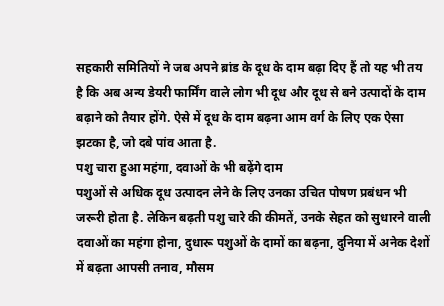सहकारी समितियों ने जब अपने ब्रांड के दूध के दाम बढ़ा दिए हैं तो यह भी तय है कि अब अन्य डेयरी फार्मिंग वाले लोग भी दूध और दूध से बने उत्पादों के दाम बढ़ाने को तैयार होंगे. ऐसे में दूध के दाम बढ़ना आम वर्ग के लिए एक ऐसा झटका है, जो दबे पांव आता है.
पशु चारा हुआ महंगा, दवाओं के भी बढ़ेंगे दाम
पशुओं से अधिक दूध उत्पादन लेने के लिए उनका उचित पोषण प्रबंधन भी जरूरी होता है. लेकिन बढ़ती पशु चारे की कीमतें, उनके सेहत को सुधारने वाली दवाओं का महंगा होना, दुधारू पशुओं के दामों का बढ़ना, दुनिया में अनेक देशों में बढ़ता आपसी तनाव, मौसम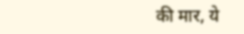की मार, ये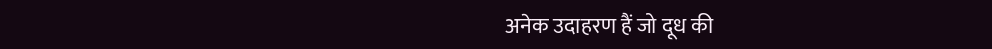अनेक उदाहरण हैं जो दूध की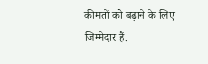कीमतों को बढ़ाने के लिए जिम्मेदार हैं.